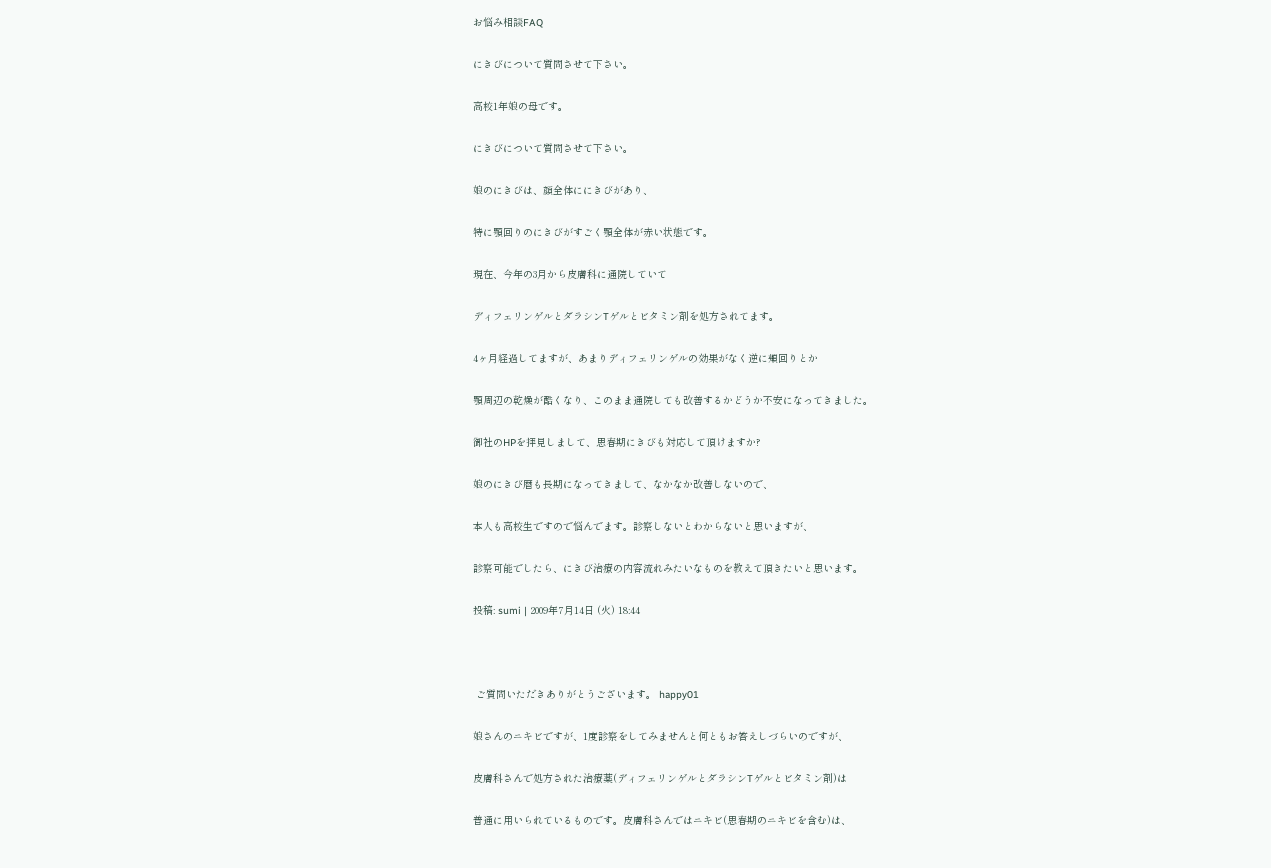お悩み相談FAQ

にきびについて質問させて下さい。

高校1年娘の母です。

にきびについて質問させて下さい。

娘のにきびは、顔全体ににきびがあり、

特に顎回りのにきびがすごく顎全体が赤い状態です。

現在、今年の3月から皮膚科に通院していて

ディフェリンゲルとダラシンTゲルとビタミン剤を処方されてます。

4ヶ月経過してますが、あまりディフェリンゲルの効果がなく逆に頬回りとか

顎周辺の乾燥が酷くなり、このまま通院しても改善するかどうか不安になってきました。

御社のHPを拝見しまして、思春期にきびも対応して頂けますか?

娘のにきび暦も長期になってきまして、なかなか改善しないので、

本人も高校生ですので悩んでます。診察しないとわからないと思いますが、

診察可能でしたら、にきび治療の内容流れみたいなものを教えて頂きたいと思います。

投稿: sumi | 2009年7月14日 (火) 18:44



 ご質問いただきありがとうございます。 happy01

娘さんのニキビですが、1度診察をしてみませんと何ともお答えしづらいのですが、

皮膚科さんで処方された治療薬(ディフェリンゲルとダラシンTゲルとビタミン剤)は

普通に用いられているものです。皮膚科さんではニキビ(思春期のニキビを含む)は、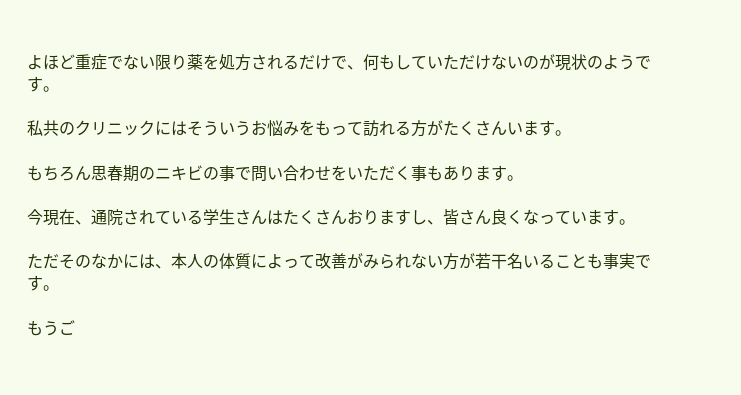よほど重症でない限り薬を処方されるだけで、何もしていただけないのが現状のようです。

私共のクリニックにはそういうお悩みをもって訪れる方がたくさんいます。

もちろん思春期のニキビの事で問い合わせをいただく事もあります。

今現在、通院されている学生さんはたくさんおりますし、皆さん良くなっています。

ただそのなかには、本人の体質によって改善がみられない方が若干名いることも事実です。

もうご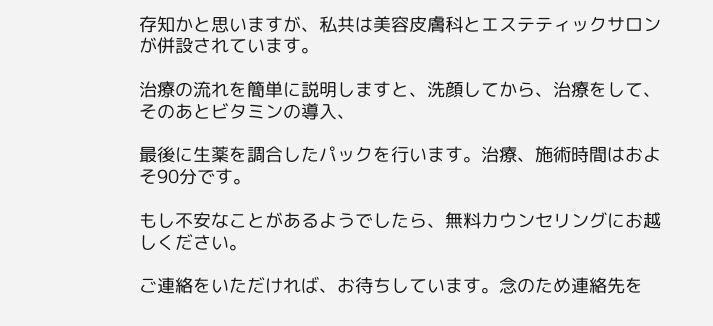存知かと思いますが、私共は美容皮膚科とエステティックサロンが併設されています。

治療の流れを簡単に説明しますと、洗顔してから、治療をして、そのあとビタミンの導入、

最後に生薬を調合したパックを行います。治療、施術時間はおよそ90分です。

もし不安なことがあるようでしたら、無料カウンセリングにお越しください。

ご連絡をいただければ、お待ちしています。念のため連絡先を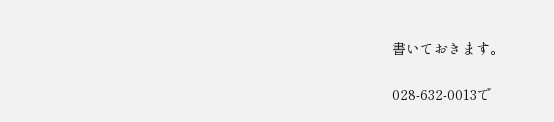書いておきます。

028-632-0013で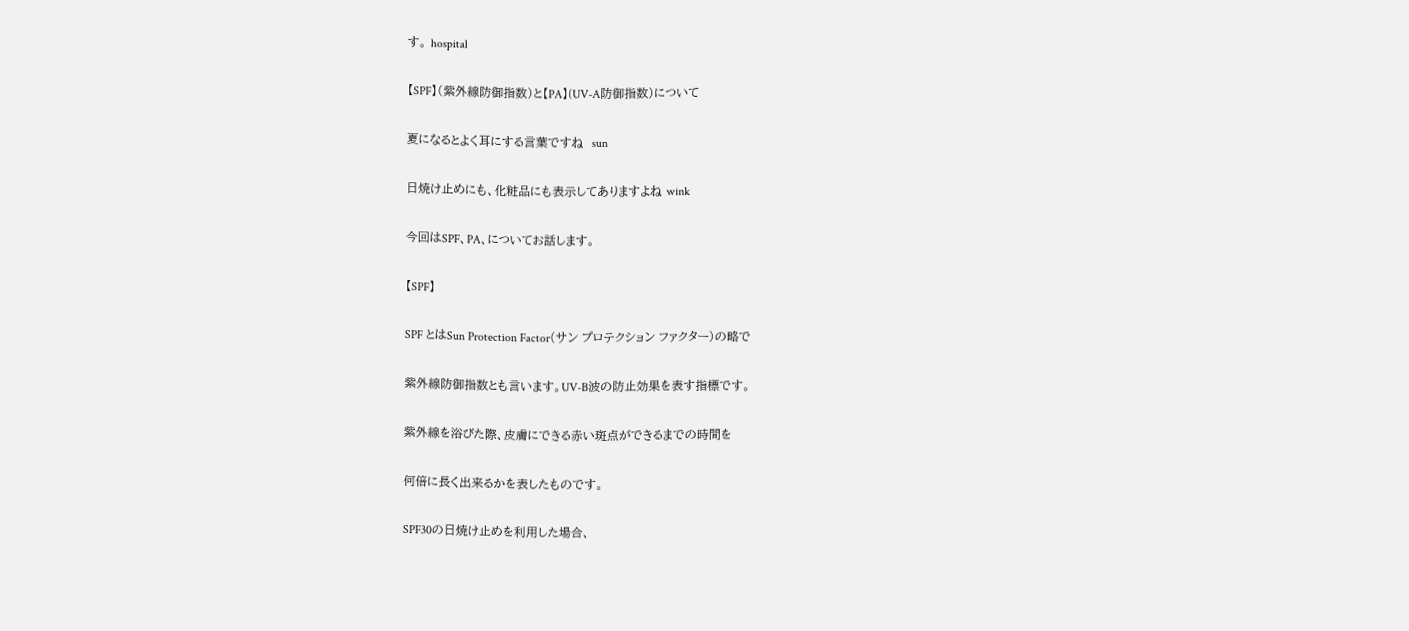す。 hospital

【SPF】(紫外線防御指数)と【PA】(UV-A防御指数)について

夏になるとよく耳にする言葉ですね  sun

日焼け止めにも、化粧品にも表示してありますよね wink

今回はSPF、PA、についてお話します。

【SPF】

SPF とはSun Protection Factor(サン プロテクション ファクター)の略で

紫外線防御指数とも言います。UV-B波の防止効果を表す指標です。

紫外線を浴びた際、皮膚にできる赤い斑点ができるまでの時間を

何倍に長く出来るかを表したものです。

SPF30の日焼け止めを利用した場合、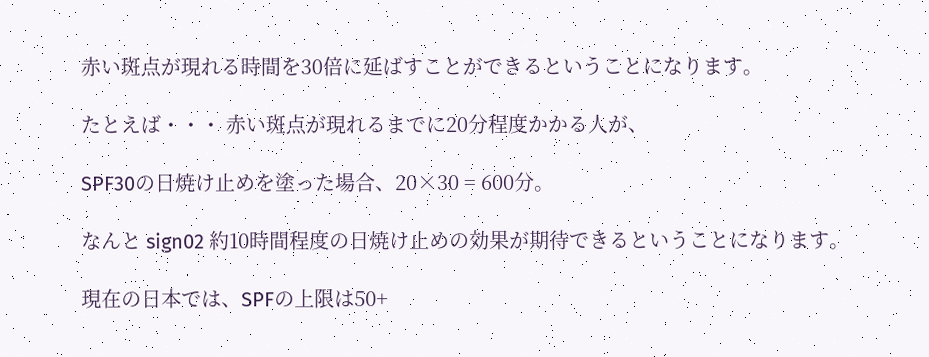赤い斑点が現れる時間を30倍に延ばすことができるということになります。

たとえば・・・ 赤い斑点が現れるまでに20分程度かかる人が、

SPF30の日焼け止めを塗った場合、20×30 = 600分。

なんと sign02 約10時間程度の日焼け止めの効果が期待できるということになります。

現在の日本では、SPFの上限は50+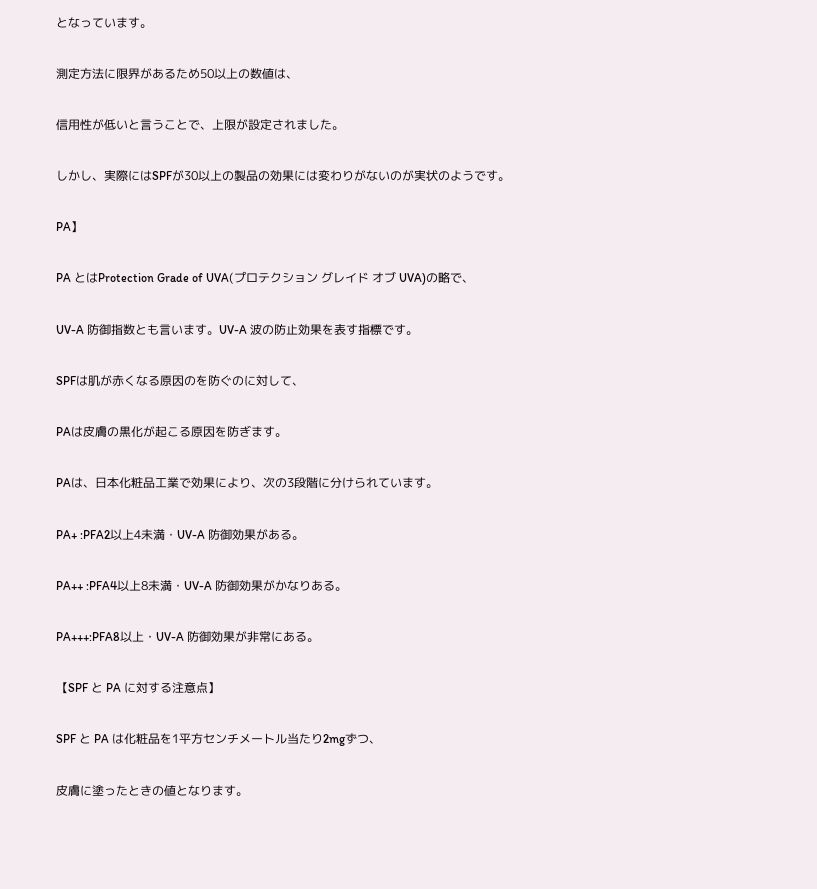となっています。

測定方法に限界があるため50以上の数値は、

信用性が低いと言うことで、上限が設定されました。

しかし、実際にはSPFが30以上の製品の効果には変わりがないのが実状のようです。

PA】

PA とはProtection Grade of UVA(プロテクション グレイド オブ UVA)の略で、

UV-A 防御指数とも言います。UV-A 波の防止効果を表す指標です。

SPFは肌が赤くなる原因のを防ぐのに対して、

PAは皮膚の黒化が起こる原因を防ぎます。

PAは、日本化粧品工業で効果により、次の3段階に分けられています。

PA+ :PFA2以上4未満・UV-A 防御効果がある。

PA++ :PFA4以上8未満・UV-A 防御効果がかなりある。

PA+++:PFA8以上・UV-A 防御効果が非常にある。

【SPF と PA に対する注意点】

SPF と PA は化粧品を1平方センチメートル当たり2mgずつ、

皮膚に塗ったときの値となります。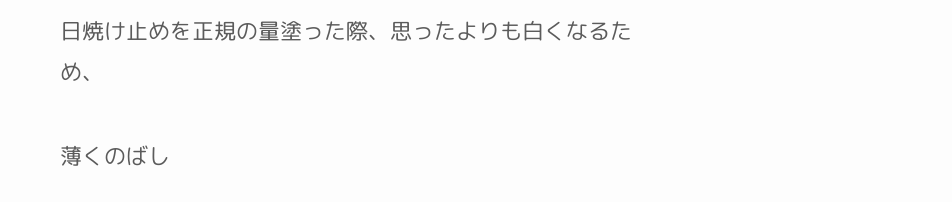日焼け止めを正規の量塗った際、思ったよりも白くなるため、

薄くのばし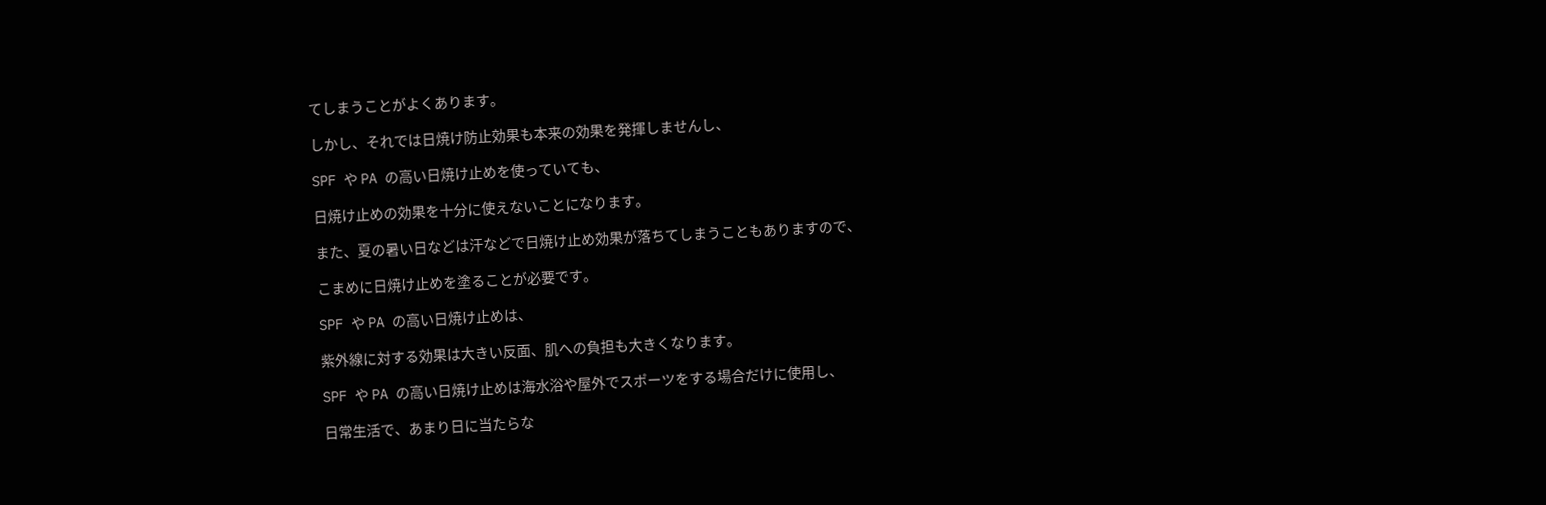てしまうことがよくあります。

しかし、それでは日焼け防止効果も本来の効果を発揮しませんし、

SPF や PA の高い日焼け止めを使っていても、

日焼け止めの効果を十分に使えないことになります。

また、夏の暑い日などは汗などで日焼け止め効果が落ちてしまうこともありますので、

こまめに日焼け止めを塗ることが必要です。

SPF や PA の高い日焼け止めは、

紫外線に対する効果は大きい反面、肌への負担も大きくなります。

SPF や PA の高い日焼け止めは海水浴や屋外でスポーツをする場合だけに使用し、

日常生活で、あまり日に当たらな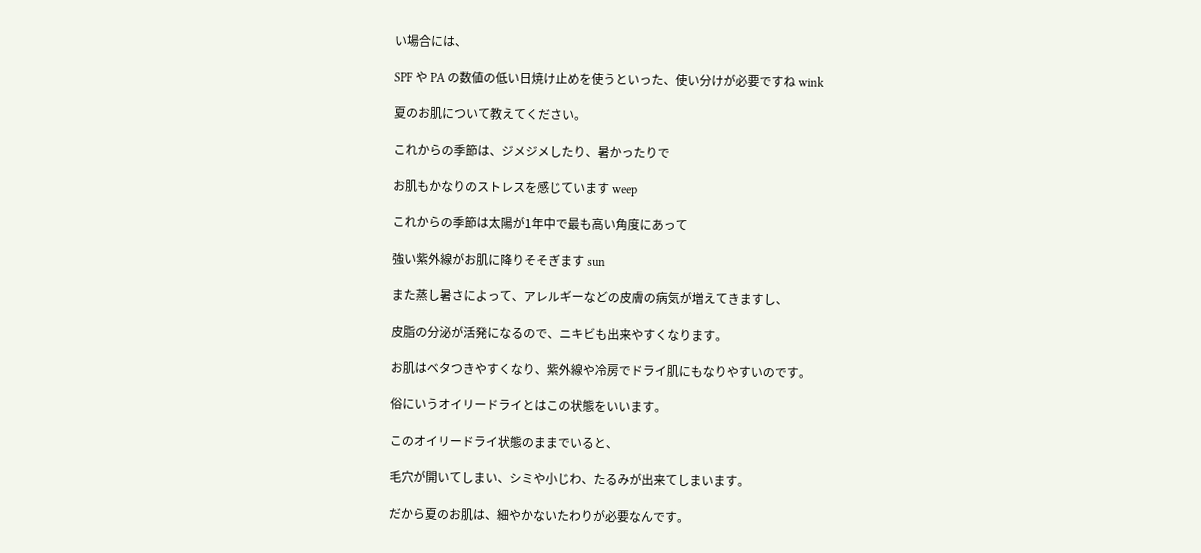い場合には、

SPF や PA の数値の低い日焼け止めを使うといった、使い分けが必要ですね wink

夏のお肌について教えてください。

これからの季節は、ジメジメしたり、暑かったりで

お肌もかなりのストレスを感じています weep

これからの季節は太陽が1年中で最も高い角度にあって

強い紫外線がお肌に降りそそぎます sun

また蒸し暑さによって、アレルギーなどの皮膚の病気が増えてきますし、

皮脂の分泌が活発になるので、ニキビも出来やすくなります。

お肌はベタつきやすくなり、紫外線や冷房でドライ肌にもなりやすいのです。

俗にいうオイリードライとはこの状態をいいます。

このオイリードライ状態のままでいると、

毛穴が開いてしまい、シミや小じわ、たるみが出来てしまいます。

だから夏のお肌は、細やかないたわりが必要なんです。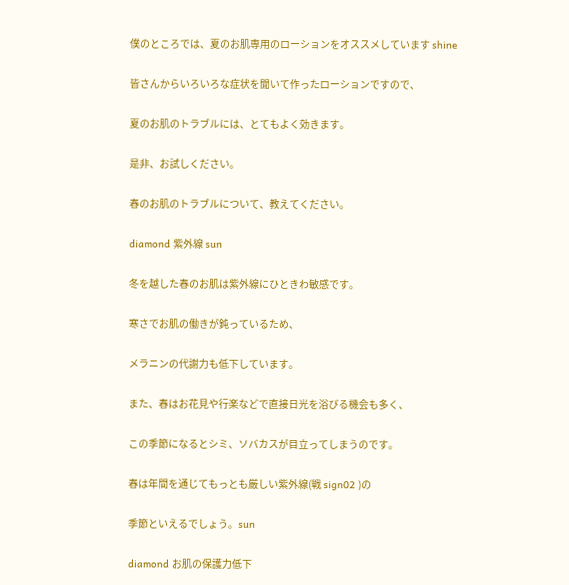僕のところでは、夏のお肌専用のローションをオススメしています shine

皆さんからいろいろな症状を聞いて作ったローションですので、

夏のお肌のトラブルには、とてもよく効きます。

是非、お試しください。

春のお肌のトラブルについて、教えてください。

diamond 紫外線 sun

冬を越した春のお肌は紫外線にひときわ敏感です。

寒さでお肌の働きが鈍っているため、

メラニンの代謝力も低下しています。

また、春はお花見や行楽などで直接日光を浴びる機会も多く、

この季節になるとシミ、ソバカスが目立ってしまうのです。

春は年間を通じてもっとも厳しい紫外線(戦 sign02 )の

季節といえるでしょう。sun

diamond お肌の保護力低下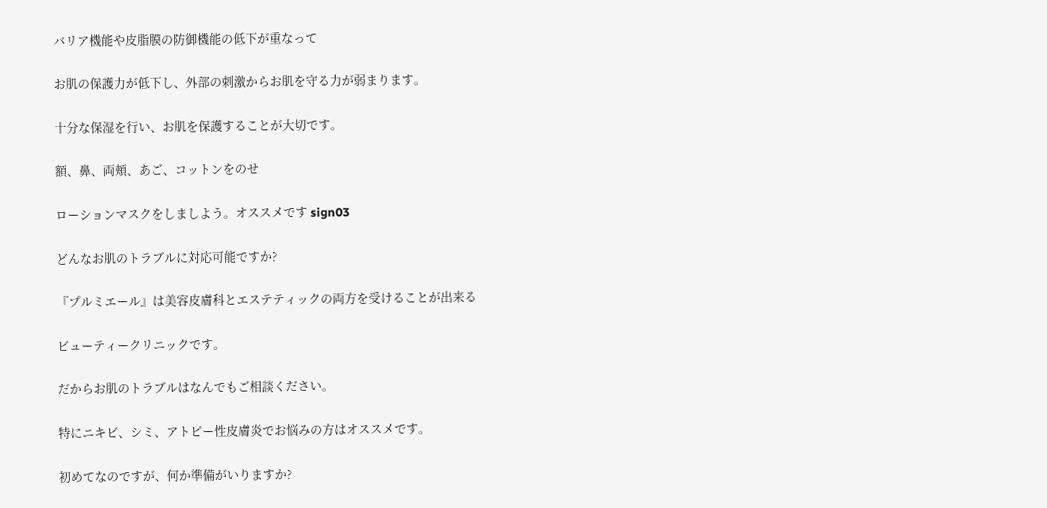バリア機能や皮脂膜の防御機能の低下が重なって

お肌の保護力が低下し、外部の刺激からお肌を守る力が弱まります。

十分な保湿を行い、お肌を保護することが大切です。

額、鼻、両頬、あご、コットンをのせ

ローションマスクをしましよう。オススメです sign03

どんなお肌のトラブルに対応可能ですか?

『プルミエール』は美容皮膚科とエステティックの両方を受けることが出来る

ビューティークリニックです。

だからお肌のトラブルはなんでもご相談ください。

特にニキビ、シミ、アトピー性皮膚炎でお悩みの方はオススメです。

初めてなのですが、何か準備がいりますか?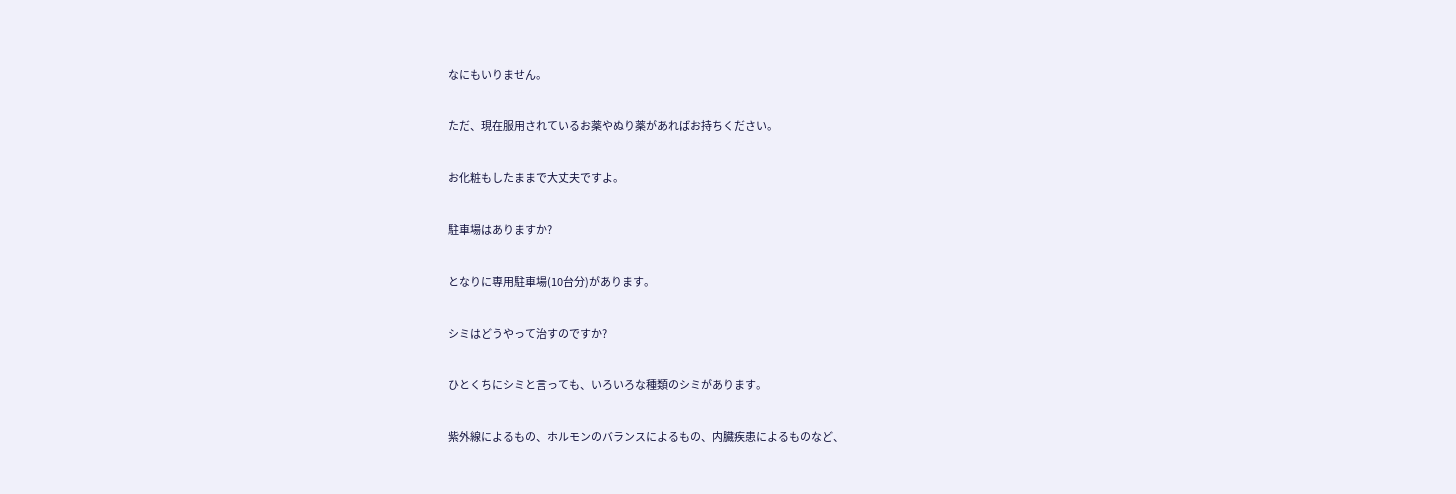なにもいりません。

ただ、現在服用されているお薬やぬり薬があればお持ちください。

お化粧もしたままで大丈夫ですよ。

駐車場はありますか?

となりに専用駐車場(10台分)があります。

シミはどうやって治すのですか?

ひとくちにシミと言っても、いろいろな種類のシミがあります。

紫外線によるもの、ホルモンのバランスによるもの、内臓疾患によるものなど、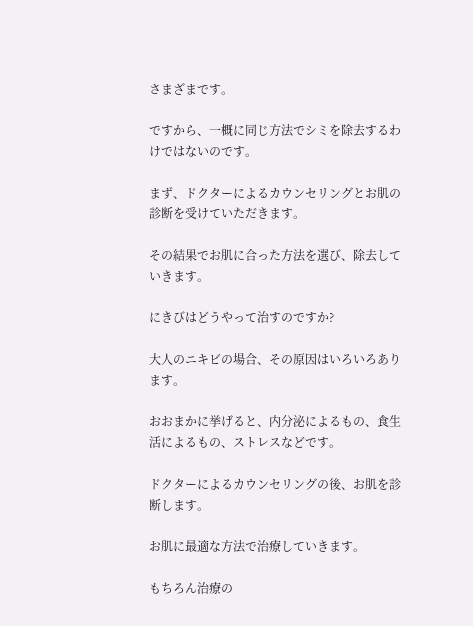さまざまです。

ですから、一概に同じ方法でシミを除去するわけではないのです。

まず、ドクターによるカウンセリングとお肌の診断を受けていただきます。

その結果でお肌に合った方法を選び、除去していきます。

にきびはどうやって治すのですか?

大人のニキビの場合、その原因はいろいろあります。

おおまかに挙げると、内分泌によるもの、食生活によるもの、ストレスなどです。

ドクターによるカウンセリングの後、お肌を診断します。

お肌に最適な方法で治療していきます。

もちろん治療の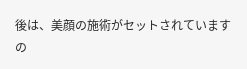後は、美顔の施術がセットされていますの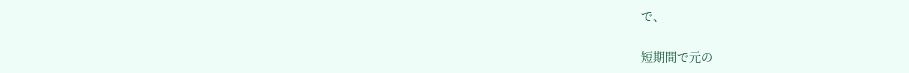で、

短期間で元の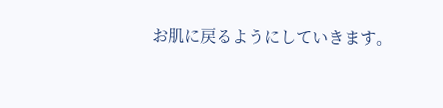お肌に戻るようにしていきます。